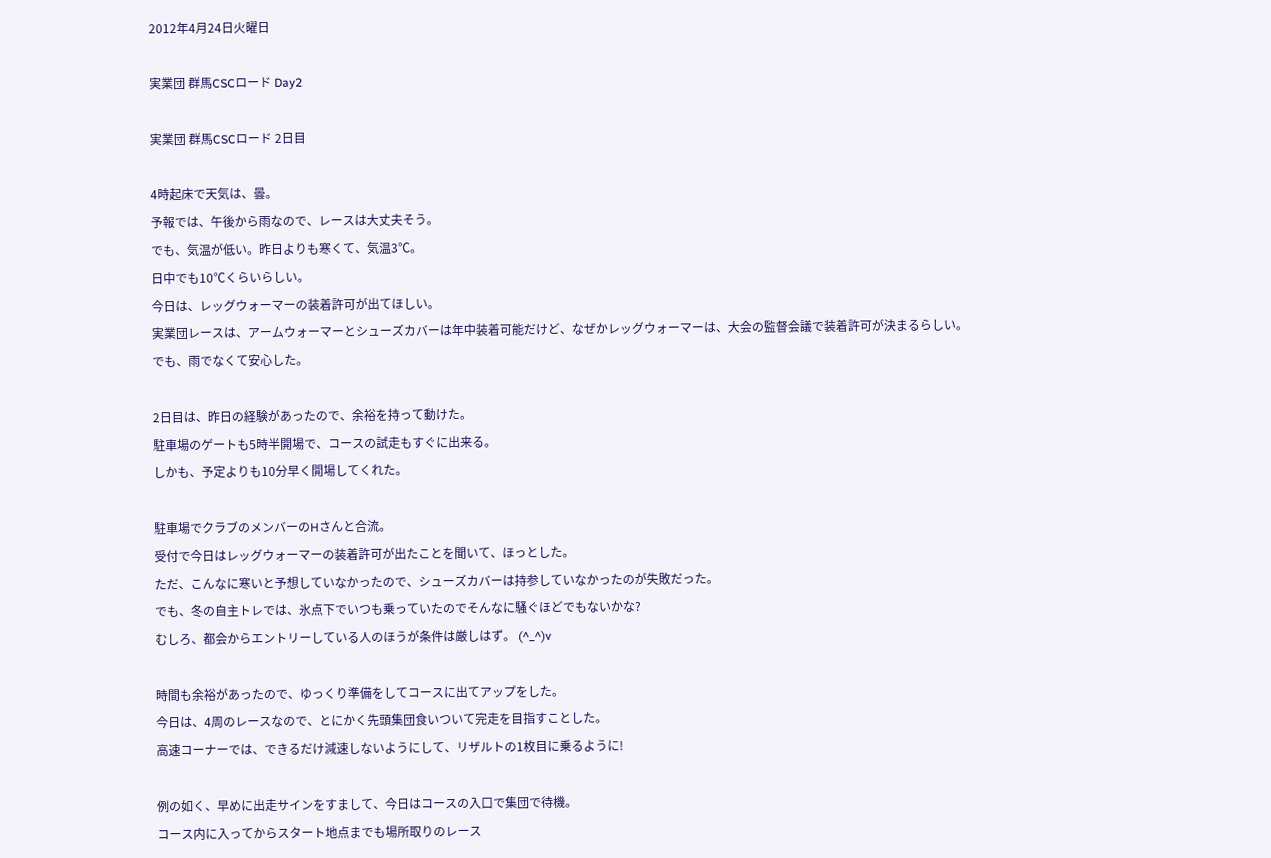2012年4月24日火曜日

実業団 群馬CSCロード Day2

実業団 群馬CSCロード 2日目

4時起床で天気は、曇。
予報では、午後から雨なので、レースは大丈夫そう。
でも、気温が低い。昨日よりも寒くて、気温3℃。
日中でも10℃くらいらしい。
今日は、レッグウォーマーの装着許可が出てほしい。
実業団レースは、アームウォーマーとシューズカバーは年中装着可能だけど、なぜかレッグウォーマーは、大会の監督会議で装着許可が決まるらしい。
でも、雨でなくて安心した。

2日目は、昨日の経験があったので、余裕を持って動けた。
駐車場のゲートも5時半開場で、コースの試走もすぐに出来る。
しかも、予定よりも10分早く開場してくれた。

駐車場でクラブのメンバーのHさんと合流。
受付で今日はレッグウォーマーの装着許可が出たことを聞いて、ほっとした。
ただ、こんなに寒いと予想していなかったので、シューズカバーは持参していなかったのが失敗だった。
でも、冬の自主トレでは、氷点下でいつも乗っていたのでそんなに騒ぐほどでもないかな?
むしろ、都会からエントリーしている人のほうが条件は厳しはず。 (^_^)v

時間も余裕があったので、ゆっくり準備をしてコースに出てアップをした。
今日は、4周のレースなので、とにかく先頭集団食いついて完走を目指すことした。
高速コーナーでは、できるだけ減速しないようにして、リザルトの1枚目に乗るように!

例の如く、早めに出走サインをすまして、今日はコースの入口で集団で待機。
コース内に入ってからスタート地点までも場所取りのレース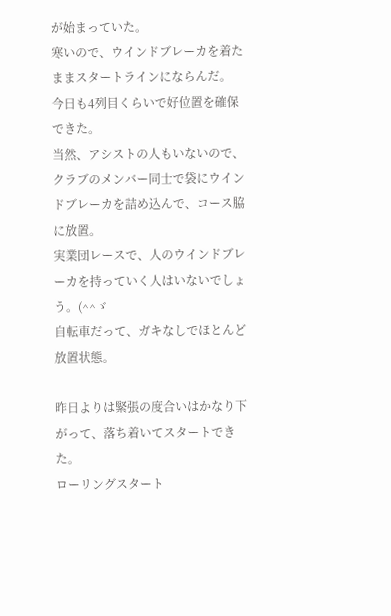が始まっていた。
寒いので、ウインドブレーカを着たままスタートラインにならんだ。
今日も4列目くらいで好位置を確保できた。
当然、アシストの人もいないので、クラブのメンバー同士で袋にウインドブレーカを詰め込んで、コース脇に放置。
実業団レースで、人のウインドブレーカを持っていく人はいないでしょう。(^^ゞ
自転車だって、ガキなしでほとんど放置状態。

昨日よりは緊張の度合いはかなり下がって、落ち着いてスタートできた。
ローリングスタート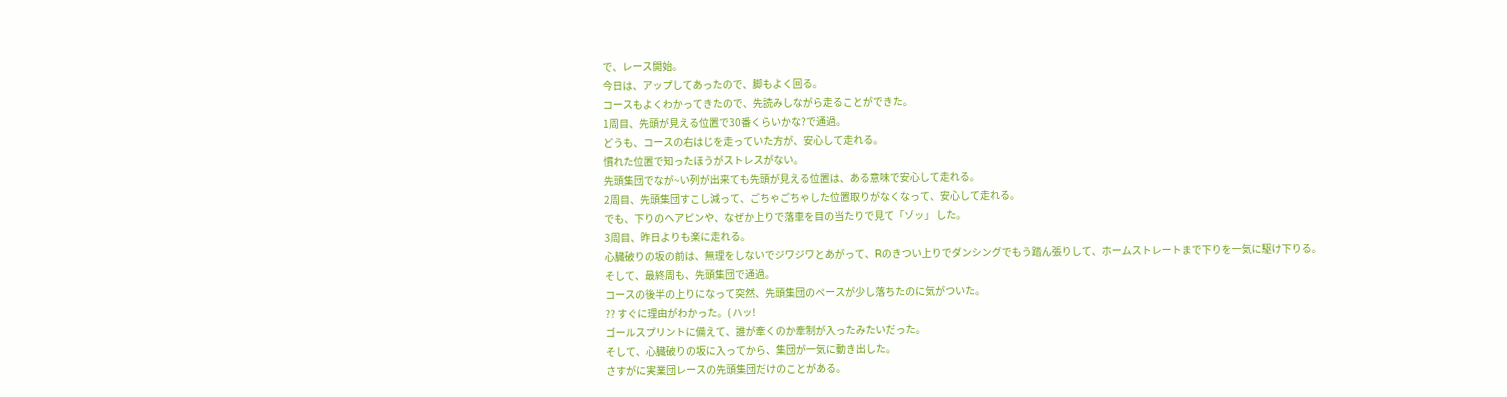で、レース開始。
今日は、アップしてあったので、脚もよく回る。
コースもよくわかってきたので、先読みしながら走ることができた。
1周目、先頭が見える位置で30番くらいかな?で通過。
どうも、コースの右はじを走っていた方が、安心して走れる。
慣れた位置で知ったほうがストレスがない。
先頭集団でなが~い列が出来ても先頭が見える位置は、ある意味で安心して走れる。
2周目、先頭集団すこし減って、ごちゃごちゃした位置取りがなくなって、安心して走れる。
でも、下りのヘアピンや、なぜか上りで落車を目の当たりで見て「ゾッ」 した。
3周目、昨日よりも楽に走れる。
心臓破りの坂の前は、無理をしないでジワジワとあがって、Rのきつい上りでダンシングでもう踏ん張りして、ホームストレートまで下りを一気に駆け下りる。
そして、最終周も、先頭集団で通過。
コースの後半の上りになって突然、先頭集団のペースが少し落ちたのに気がついた。
?? すぐに理由がわかった。( ハッ!
ゴールスプリントに備えて、誰が牽くのか牽制が入ったみたいだった。
そして、心臓破りの坂に入ってから、集団が一気に動き出した。
さすがに実業団レースの先頭集団だけのことがある。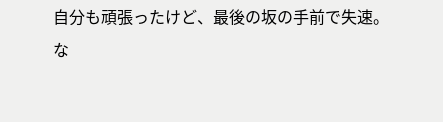自分も頑張ったけど、最後の坂の手前で失速。
な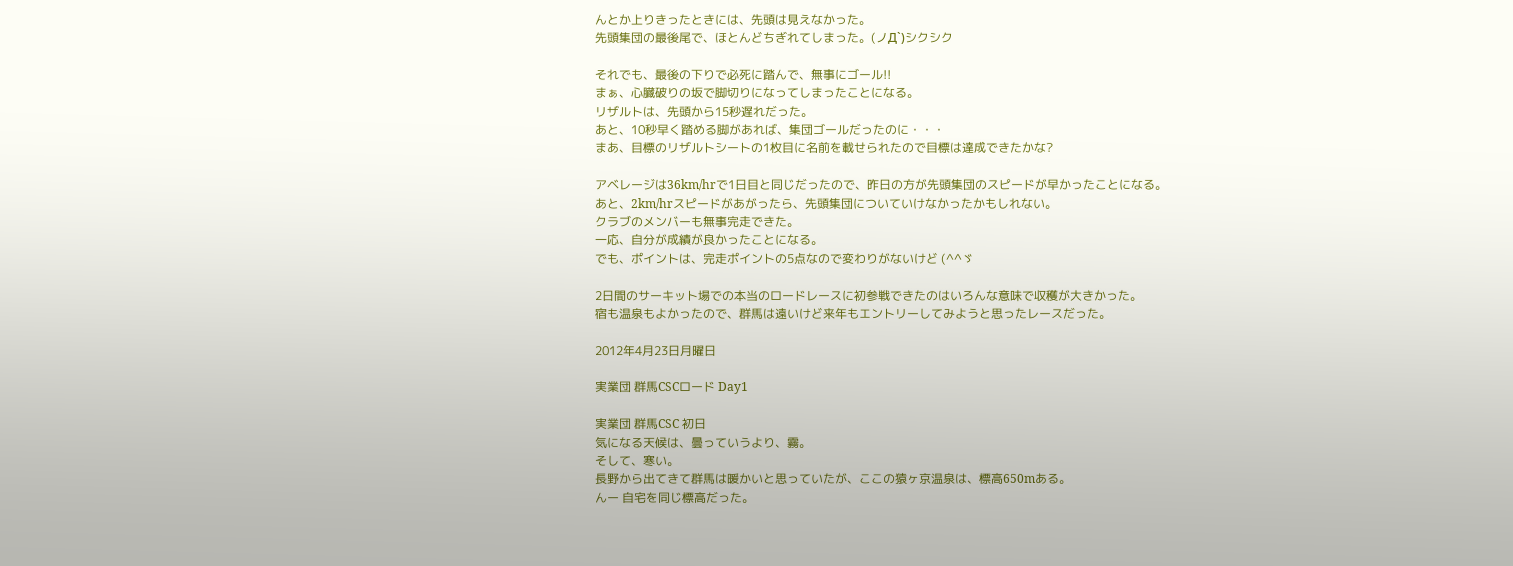んとか上りきったときには、先頭は見えなかった。
先頭集団の最後尾で、ほとんどちぎれてしまった。(ノД`)シクシク

それでも、最後の下りで必死に踏んで、無事にゴール!!
まぁ、心臓破りの坂で脚切りになってしまったことになる。
リザルトは、先頭から15秒遅れだった。
あと、10秒早く踏める脚があれば、集団ゴールだったのに・・・
まあ、目標のリザルトシートの1枚目に名前を載せられたので目標は達成できたかな?

アベレージは36km/hrで1日目と同じだったので、昨日の方が先頭集団のスピードが早かったことになる。
あと、2km/hrスピードがあがったら、先頭集団についていけなかったかもしれない。
クラブのメンバーも無事完走できた。
一応、自分が成績が良かったことになる。
でも、ポイントは、完走ポイントの5点なので変わりがないけど (^^ゞ

2日間のサーキット場での本当のロードレースに初参戦できたのはいろんな意味で収穫が大きかった。
宿も温泉もよかったので、群馬は遠いけど来年もエントリーしてみようと思ったレースだった。

2012年4月23日月曜日

実業団 群馬CSCロード Day1

実業団 群馬CSC 初日
気になる天候は、曇っていうより、霧。
そして、寒い。
長野から出てきて群馬は暖かいと思っていたが、ここの猿ヶ京温泉は、標高650mある。
んー 自宅を同じ標高だった。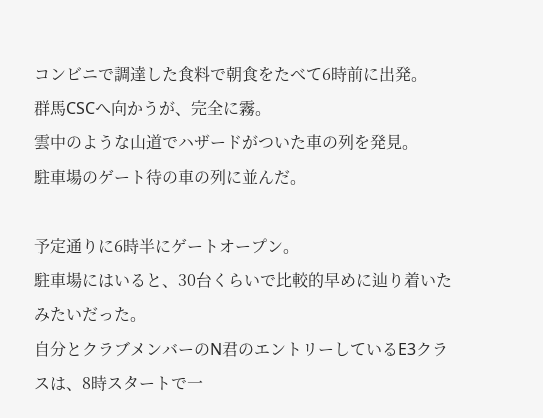コンビニで調達した食料で朝食をたべて6時前に出発。
群馬CSCへ向かうが、完全に霧。
雲中のような山道でハザードがついた車の列を発見。
駐車場のゲート待の車の列に並んだ。

予定通りに6時半にゲートオープン。
駐車場にはいると、30台くらいで比較的早めに辿り着いたみたいだった。
自分とクラブメンバーのN君のエントリーしているE3クラスは、8時スタートで一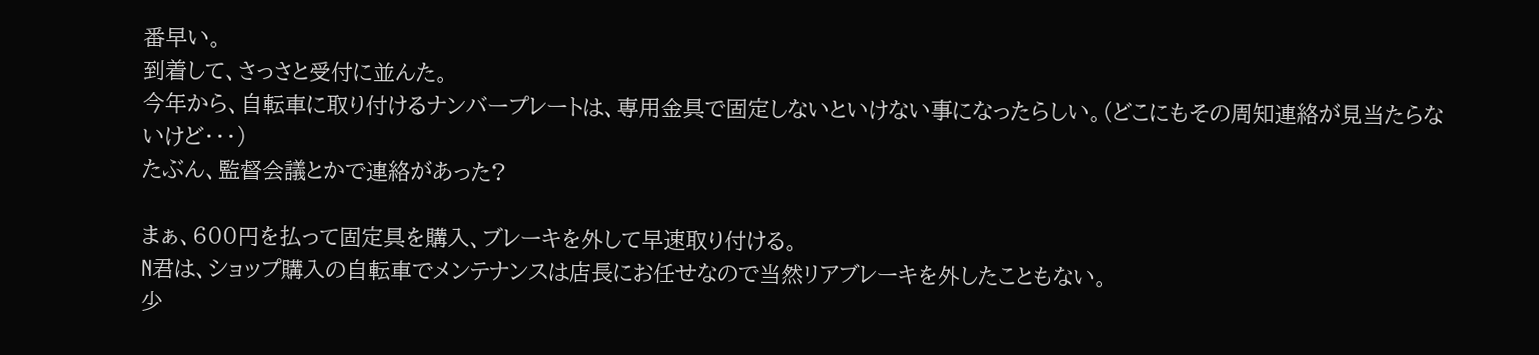番早い。
到着して、さっさと受付に並んた。
今年から、自転車に取り付けるナンバープレートは、専用金具で固定しないといけない事になったらしい。(どこにもその周知連絡が見当たらないけど・・・)
たぶん、監督会議とかで連絡があった?

まぁ、600円を払って固定具を購入、ブレーキを外して早速取り付ける。
N君は、ショップ購入の自転車でメンテナンスは店長にお任せなので当然リアブレーキを外したこともない。
少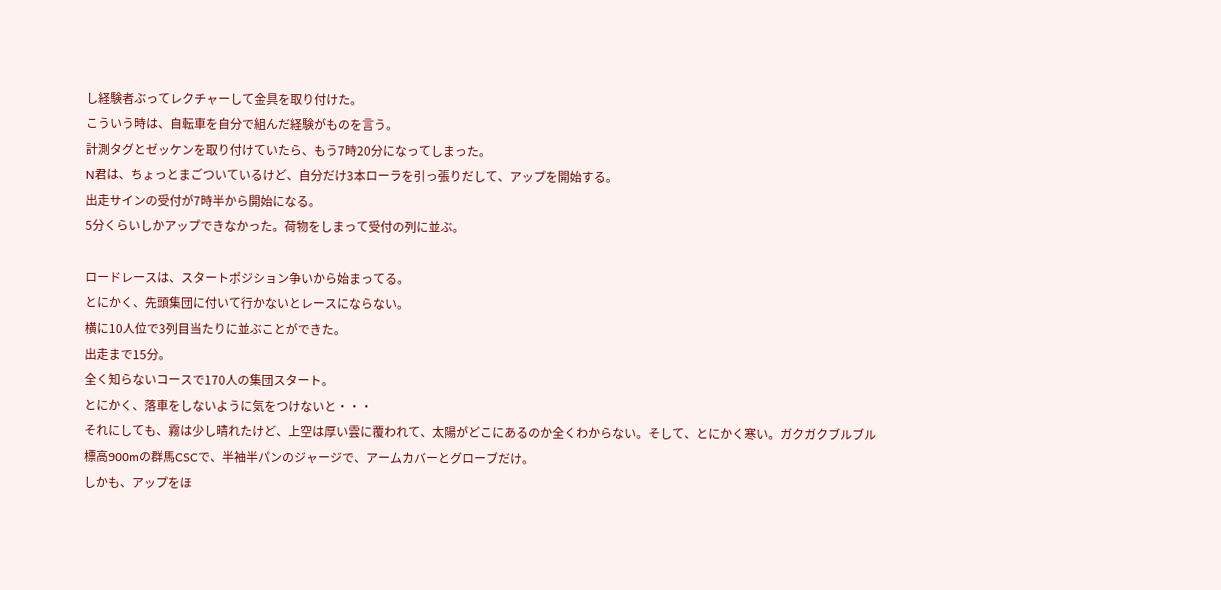し経験者ぶってレクチャーして金具を取り付けた。
こういう時は、自転車を自分で組んだ経験がものを言う。
計測タグとゼッケンを取り付けていたら、もう7時20分になってしまった。
N君は、ちょっとまごついているけど、自分だけ3本ローラを引っ張りだして、アップを開始する。
出走サインの受付が7時半から開始になる。
5分くらいしかアップできなかった。荷物をしまって受付の列に並ぶ。

ロードレースは、スタートポジション争いから始まってる。
とにかく、先頭集団に付いて行かないとレースにならない。
横に10人位で3列目当たりに並ぶことができた。
出走まで15分。
全く知らないコースで170人の集団スタート。
とにかく、落車をしないように気をつけないと・・・
それにしても、霧は少し晴れたけど、上空は厚い雲に覆われて、太陽がどこにあるのか全くわからない。そして、とにかく寒い。ガクガクブルブル
標高900mの群馬CSCで、半袖半パンのジャージで、アームカバーとグローブだけ。
しかも、アップをほ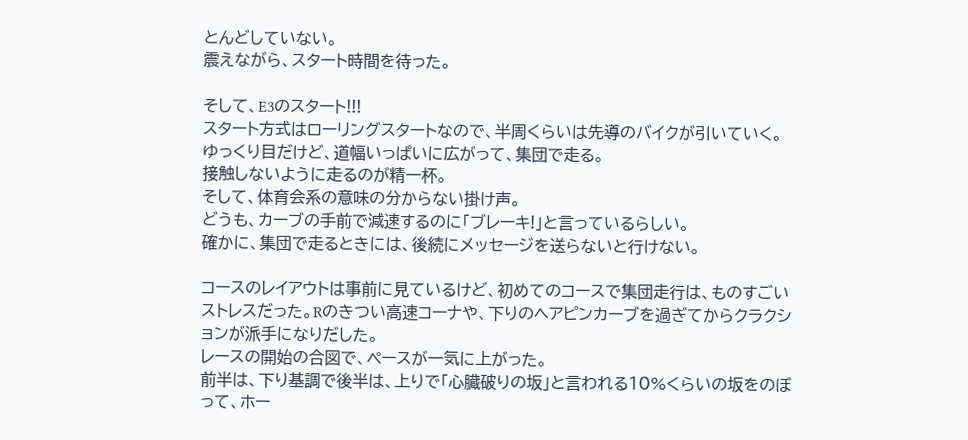とんどしていない。
震えながら、スタート時間を待った。

そして、E3のスタート!!!
スタート方式はローリングスタートなので、半周くらいは先導のバイクが引いていく。
ゆっくり目だけど、道幅いっぱいに広がって、集団で走る。
接触しないように走るのが精一杯。
そして、体育会系の意味の分からない掛け声。
どうも、カーブの手前で減速するのに「ブレーキ!」と言っているらしい。
確かに、集団で走るときには、後続にメッセージを送らないと行けない。

コースのレイアウトは事前に見ているけど、初めてのコースで集団走行は、ものすごいストレスだった。Rのきつい高速コーナや、下りのヘアピンカーブを過ぎてからクラクションが派手になりだした。
レースの開始の合図で、ペースが一気に上がった。
前半は、下り基調で後半は、上りで「心臓破りの坂」と言われる10%くらいの坂をのぼって、ホー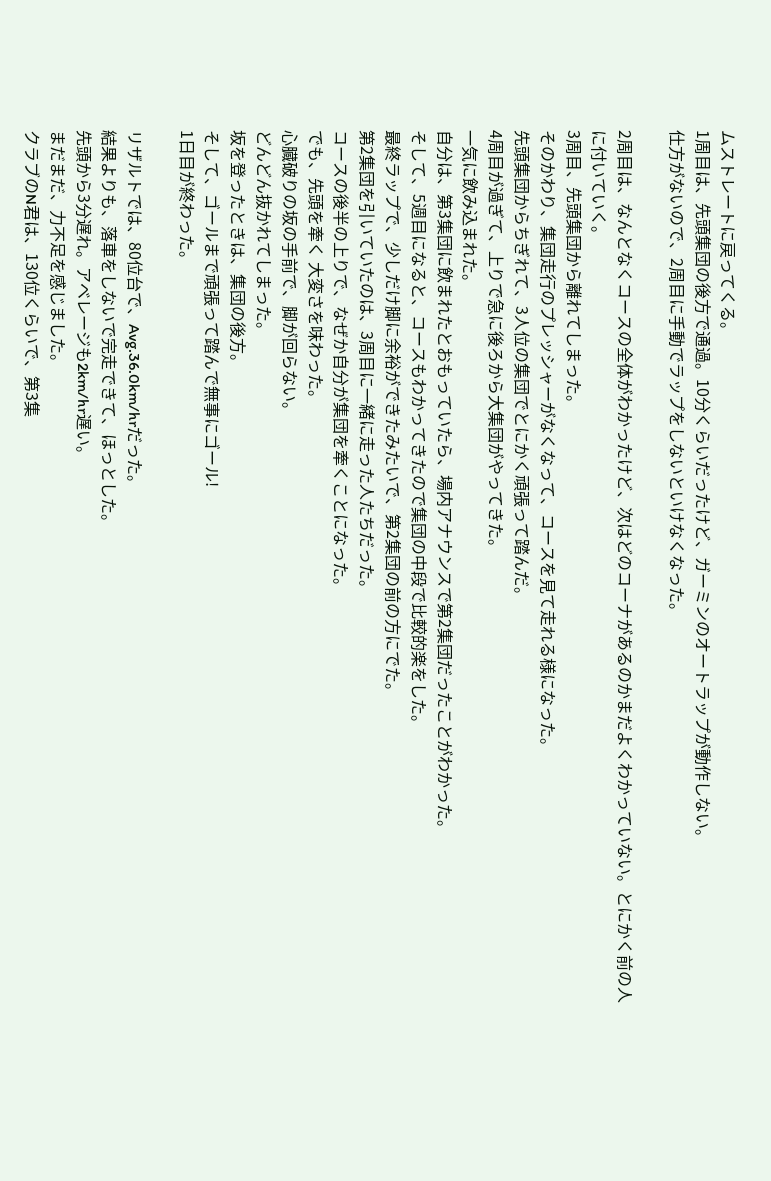ムストレートに戻ってくる。
1周目は、先頭集団の後方で通過。10分くらいだったけど、ガーミンのオートラップが動作しない。
仕方がないので、2周目に手動でラップをしないといけなくなった。

2周目は、なんとなくコースの全体がわかったけど、次はどのコーナがあるのかまだよくわかっていない。とにかく前の人に付いていく。
3周目、先頭集団から離れてしまった。
そのかわり、集団走行のプレッシャーがなくなって、コースを見て走れる様になった。
先頭集団からちぎれて、3人位の集団でとにかく頑張って踏んだ。
4周目が過ぎて、上りで急に後ろから大集団がやってきた。
一気に飲み込まれた。
自分は、第3集団に飲まれたとおもっていたら、場内アナウンスで第2集団だったことがわかった。
そして、5週目になると、コースもわかってきたので集団の中段で比較的楽をした。
最終ラップで、少しだけ脚に余裕ができたみたいで、第2集団の前の方にでた。
第2集団を引いていたのは、3周目に一緒に走った人たちだった。
コースの後半の上りで、なぜか自分が集団を牽くことになった。
でも、先頭を牽く 大変さを味わった。
心臓破りの坂の手前で、脚が回らない。
どんどん抜かれてしまった。
坂を登ったときは、集団の後方。
そして、ゴールまで頑張って踏んで無事にゴール!
1日目が終わった。

リザルトでは、80位台で、Avg.36.0km/hrだった。
結果よりも、落車をしないで完走できて、ほっとした。
先頭から3分遅れ。アベレージも2km/hr遅い。
まだまだ、力不足を感じました。
クラブのN君は、130位くらいで、第3集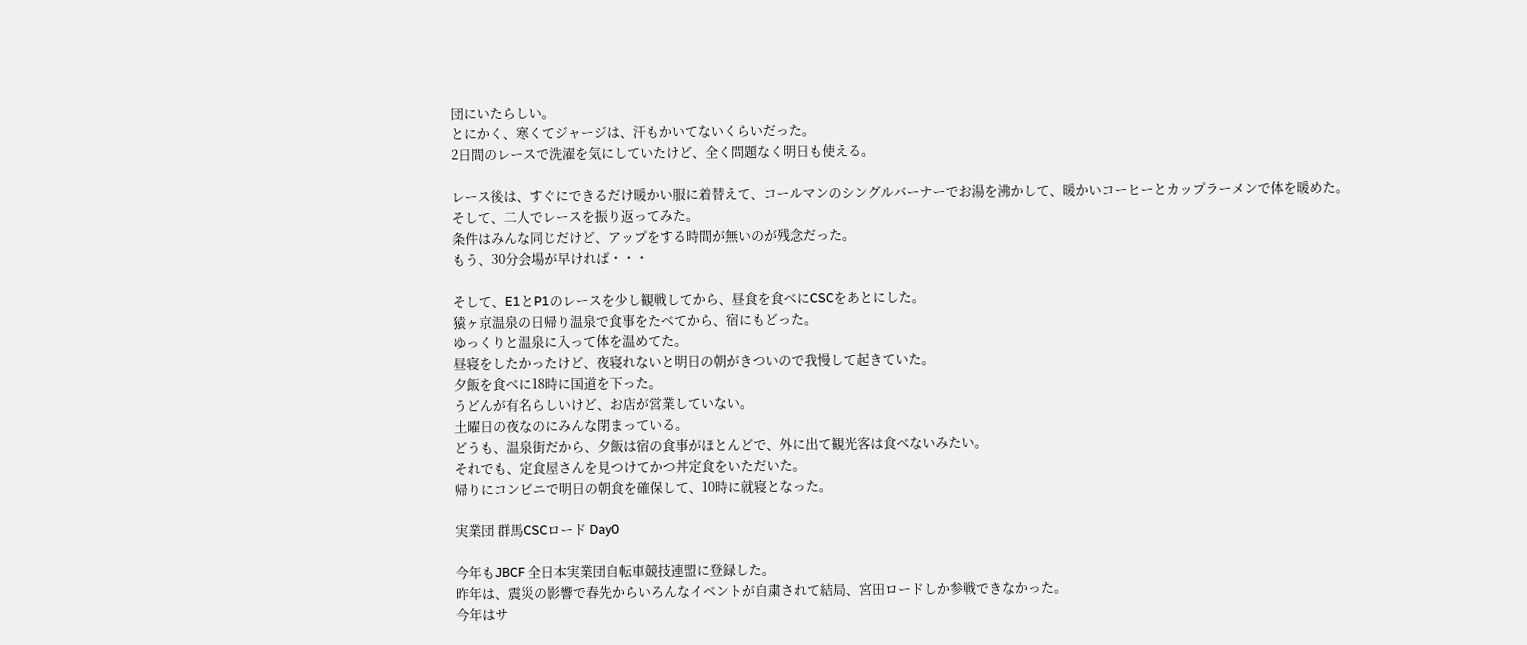団にいたらしい。
とにかく、寒くてジャージは、汗もかいてないくらいだった。
2日間のレースで洗濯を気にしていたけど、全く問題なく明日も使える。

レース後は、すぐにできるだけ暖かい服に着替えて、コールマンのシングルバーナーでお湯を沸かして、暖かいコーヒーとカップラーメンで体を暖めた。
そして、二人でレースを振り返ってみた。
条件はみんな同じだけど、アップをする時間が無いのが残念だった。
もう、30分会場が早ければ・・・

そして、E1とP1のレースを少し観戦してから、昼食を食べにCSCをあとにした。
猿ヶ京温泉の日帰り温泉で食事をたべてから、宿にもどった。
ゆっくりと温泉に入って体を温めてた。
昼寝をしたかったけど、夜寝れないと明日の朝がきついので我慢して起きていた。
夕飯を食べに18時に国道を下った。
うどんが有名らしいけど、お店が営業していない。
土曜日の夜なのにみんな閉まっている。
どうも、温泉街だから、夕飯は宿の食事がほとんどで、外に出て観光客は食べないみたい。
それでも、定食屋さんを見つけてかつ丼定食をいただいた。
帰りにコンビニで明日の朝食を確保して、10時に就寝となった。

実業団 群馬CSCロード Day0

今年もJBCF 全日本実業団自転車競技連盟に登録した。
昨年は、震災の影響で春先からいろんなイベントが自粛されて結局、宮田ロードしか参戦できなかった。
今年はサ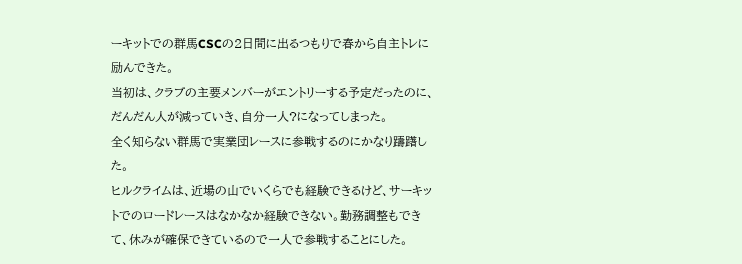ーキットでの群馬CSCの2日間に出るつもりで春から自主トレに励んできた。
当初は、クラブの主要メンバーがエントリーする予定だったのに、だんだん人が減っていき、自分一人?になってしまった。
全く知らない群馬で実業団レースに参戦するのにかなり躊躇した。
ヒルクライムは、近場の山でいくらでも経験できるけど、サーキットでのロードレースはなかなか経験できない。勤務調整もできて、休みが確保できているので一人で参戦することにした。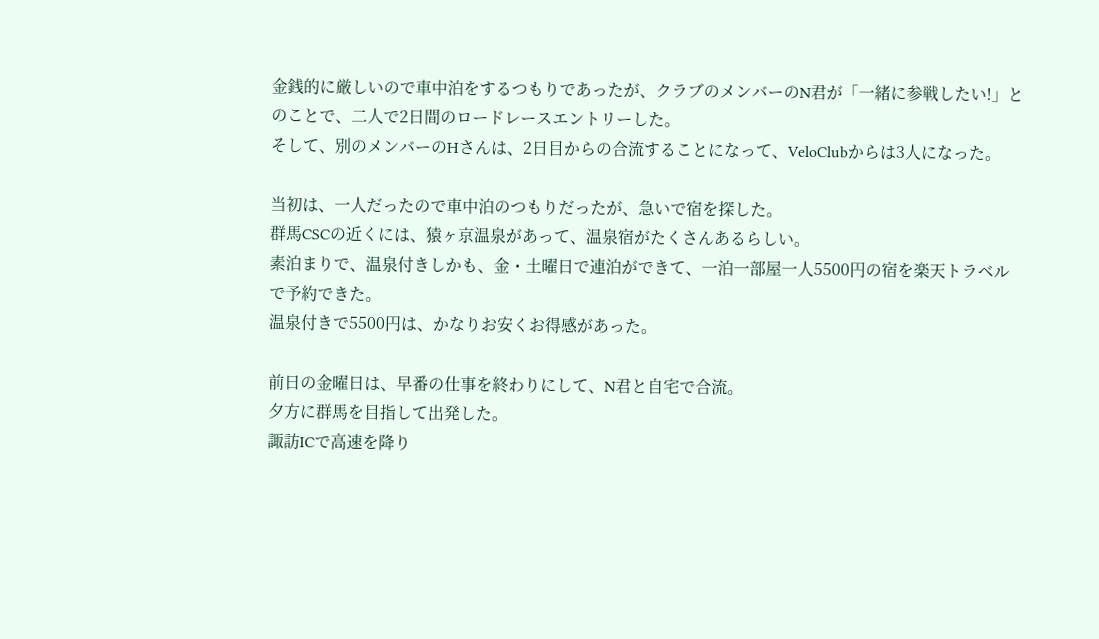金銭的に厳しいので車中泊をするつもりであったが、クラブのメンバーのN君が「一緒に参戦したい!」とのことで、二人で2日間のロードレースエントリーした。
そして、別のメンバーのHさんは、2日目からの合流することになって、VeloClubからは3人になった。

当初は、一人だったので車中泊のつもりだったが、急いで宿を探した。
群馬CSCの近くには、猿ヶ京温泉があって、温泉宿がたくさんあるらしい。
素泊まりで、温泉付きしかも、金・土曜日で連泊ができて、一泊一部屋一人5500円の宿を楽天トラベルで予約できた。
温泉付きで5500円は、かなりお安くお得感があった。

前日の金曜日は、早番の仕事を終わりにして、N君と自宅で合流。
夕方に群馬を目指して出発した。
諏訪ICで高速を降り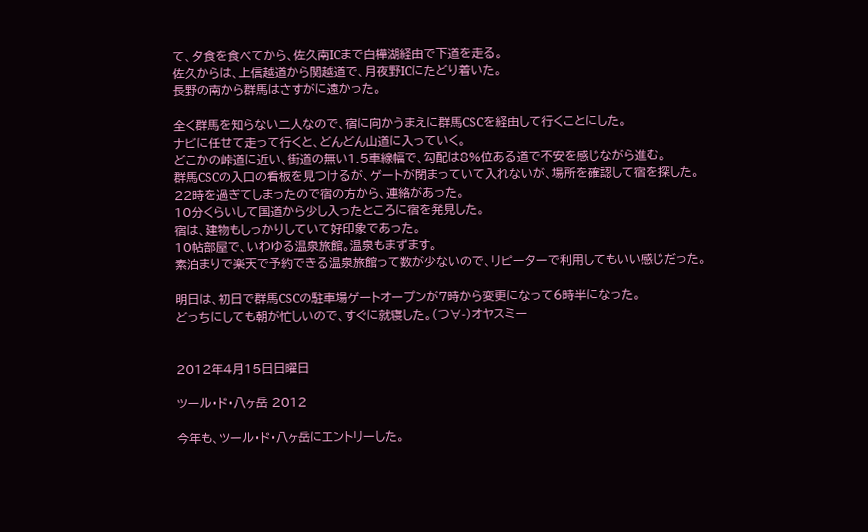て、夕食を食べてから、佐久南ICまで白樺湖経由で下道を走る。
佐久からは、上信越道から関越道で、月夜野ICにたどり着いた。
長野の南から群馬はさすがに遠かった。

全く群馬を知らない二人なので、宿に向かうまえに群馬CSCを経由して行くことにした。
ナビに任せて走って行くと、どんどん山道に入っていく。
どこかの峠道に近い、街道の無い1.5車線幅で、勾配は8%位ある道で不安を感じながら進む。
群馬CSCの入口の看板を見つけるが、ゲートが閉まっていて入れないが、場所を確認して宿を探した。
22時を過ぎてしまったので宿の方から、連絡があった。
10分くらいして国道から少し入ったところに宿を発見した。
宿は、建物もしっかりしていて好印象であった。
10帖部屋で、いわゆる温泉旅館。温泉もまずます。
素泊まりで楽天で予約できる温泉旅館って数が少ないので、リピーターで利用してもいい感じだった。

明日は、初日で群馬CSCの駐車場ゲートオープンが7時から変更になって6時半になった。
どっちにしても朝が忙しいので、すぐに就寝した。(つ∀-)オヤスミー


2012年4月15日日曜日

ツール・ド・八ヶ岳 2012

今年も、ツール・ド・八ヶ岳にエントリーした。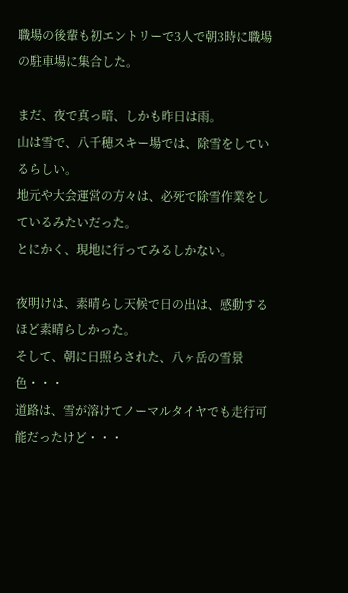職場の後輩も初エントリーで3人で朝3時に職場の駐車場に集合した。

まだ、夜で真っ暗、しかも昨日は雨。
山は雪で、八千穂スキー場では、除雪をしているらしい。
地元や大会運営の方々は、必死で除雪作業をしているみたいだった。
とにかく、現地に行ってみるしかない。

夜明けは、素晴らし天候で日の出は、感動するほど素晴らしかった。
そして、朝に日照らされた、八ヶ岳の雪景色・・・
道路は、雪が溶けてノーマルタイヤでも走行可能だったけど・・・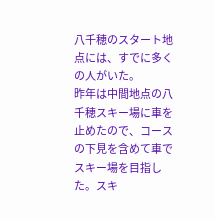八千穂のスタート地点には、すでに多くの人がいた。
昨年は中間地点の八千穂スキー場に車を止めたので、コースの下見を含めて車でスキー場を目指した。スキ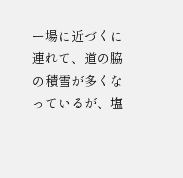ー場に近づくに連れて、道の脇の積雪が多くなっているが、塩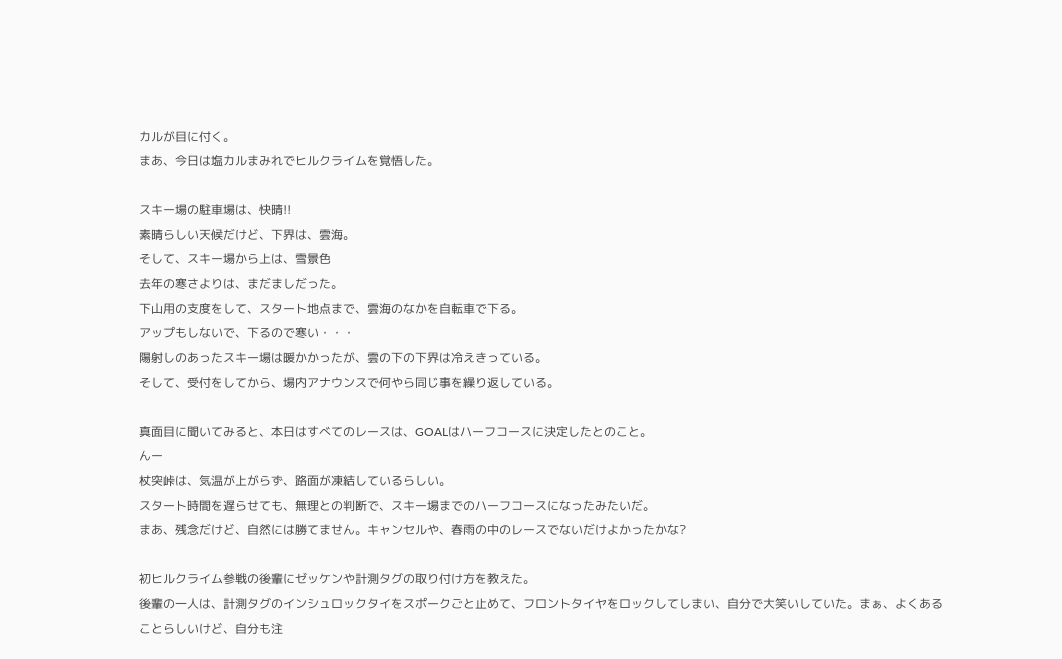カルが目に付く。
まあ、今日は塩カルまみれでヒルクライムを覚悟した。

スキー場の駐車場は、快晴!!
素晴らしい天候だけど、下界は、雲海。
そして、スキー場から上は、雪景色
去年の寒さよりは、まだましだった。
下山用の支度をして、スタート地点まで、雲海のなかを自転車で下る。
アップもしないで、下るので寒い・・・
陽射しのあったスキー場は暖かかったが、雲の下の下界は冷えきっている。
そして、受付をしてから、場内アナウンスで何やら同じ事を繰り返している。

真面目に聞いてみると、本日はすべてのレースは、GOALはハーフコースに決定したとのこと。
んー
杖突峠は、気温が上がらず、路面が凍結しているらしい。
スタート時間を遅らせても、無理との判断で、スキー場までのハーフコースになったみたいだ。
まあ、残念だけど、自然には勝てません。キャンセルや、春雨の中のレースでないだけよかったかな?

初ヒルクライム参戦の後輩にゼッケンや計測タグの取り付け方を教えた。
後輩の一人は、計測タグのインシュロックタイをスポークごと止めて、フロントタイヤをロックしてしまい、自分で大笑いしていた。まぁ、よくあることらしいけど、自分も注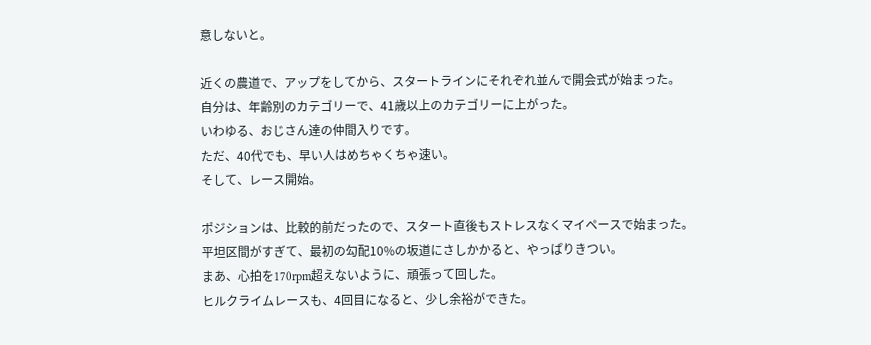意しないと。

近くの農道で、アップをしてから、スタートラインにそれぞれ並んで開会式が始まった。
自分は、年齢別のカテゴリーで、41歳以上のカテゴリーに上がった。
いわゆる、おじさん達の仲間入りです。
ただ、40代でも、早い人はめちゃくちゃ速い。
そして、レース開始。

ポジションは、比較的前だったので、スタート直後もストレスなくマイペースで始まった。
平坦区間がすぎて、最初の勾配10%の坂道にさしかかると、やっぱりきつい。
まあ、心拍を170rpm超えないように、頑張って回した。
ヒルクライムレースも、4回目になると、少し余裕ができた。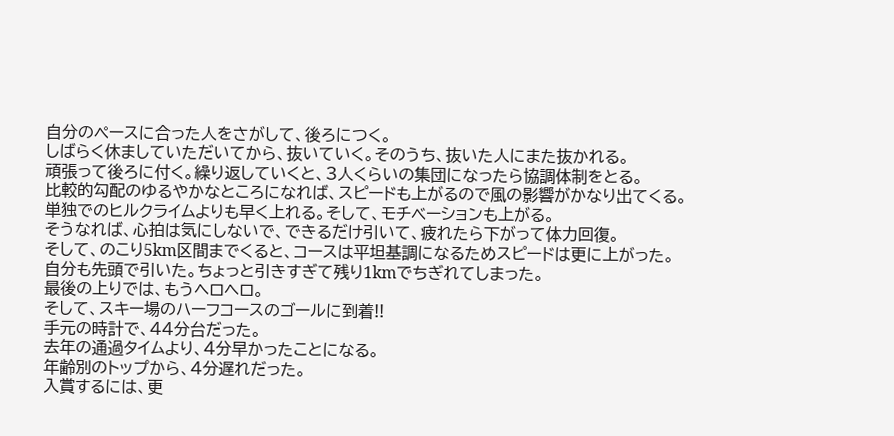自分のペースに合った人をさがして、後ろにつく。
しばらく休ましていただいてから、抜いていく。そのうち、抜いた人にまた抜かれる。
頑張って後ろに付く。繰り返していくと、3人くらいの集団になったら協調体制をとる。
比較的勾配のゆるやかなところになれば、スピードも上がるので風の影響がかなり出てくる。
単独でのヒルクライムよりも早く上れる。そして、モチベーションも上がる。
そうなれば、心拍は気にしないで、できるだけ引いて、疲れたら下がって体力回復。
そして、のこり5km区間までくると、コースは平坦基調になるためスピードは更に上がった。
自分も先頭で引いた。ちょっと引きすぎて残り1kmでちぎれてしまった。
最後の上りでは、もうヘロヘロ。
そして、スキー場のハーフコースのゴールに到着!!
手元の時計で、44分台だった。
去年の通過タイムより、4分早かったことになる。
年齢別のトップから、4分遅れだった。
入賞するには、更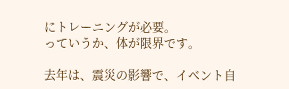にトレーニングが必要。
っていうか、体が限界です。

去年は、震災の影響で、イベント自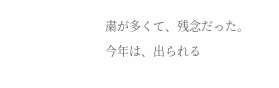粛が多くて、残念だった。
今年は、出られる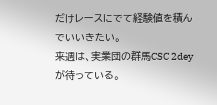だけレースにでて経験値を積んでいいきたい。
来週は、実業団の群馬CSC 2deyが待っている。